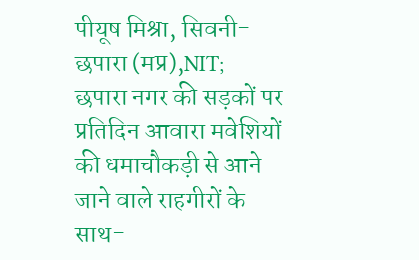पीयूष मिश्रा, सिवनी-छपारा (मप्र),NIT;
छपारा नगर की सड़कों पर प्रतिदिन आवारा मवेशियों की धमाचौकड़ी से आने जाने वाले राहगीरों के साथ-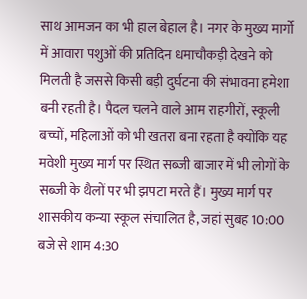साथ आमजन का भी हाल बेहाल है। नगर के मुख्य मार्गो में आवारा पशुओं की प्रतिदिन धमाचौकड़ी देखने को मिलती है जससे किसी बड़ी दुर्घटना की संभावना हमेशा बनी रहती है। पैदल चलने वाले आम राहगीरों, स्कूली बच्चों, महिलाओं को भी खतरा बना रहता है क्योंकि यह मवेशी मुख्य मार्ग पर स्थित सब्जी बाजार में भी लोगों के सब्जी के थैलों पर भी झपटा मरते हैं। मुख्य मार्ग पर शासकीय कन्या स्कूल संचालित है, जहां सुबह 10:00 बजे से शाम 4:30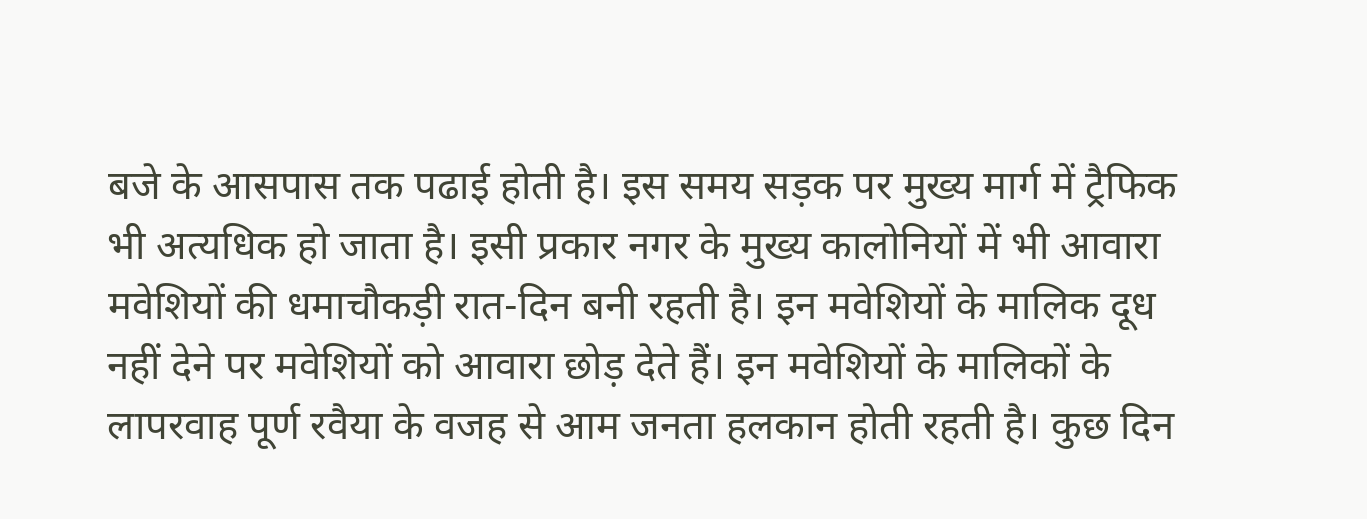बजे के आसपास तक पढाई होती है। इस समय सड़क पर मुख्य मार्ग में ट्रैफिक भी अत्यधिक हो जाता है। इसी प्रकार नगर के मुख्य कालोनियों में भी आवारा मवेशियों की धमाचौकड़ी रात-दिन बनी रहती है। इन मवेशियों के मालिक दूध नहीं देने पर मवेशियों को आवारा छोड़ देते हैं। इन मवेशियों के मालिकों के लापरवाह पूर्ण रवैया के वजह से आम जनता हलकान होती रहती है। कुछ दिन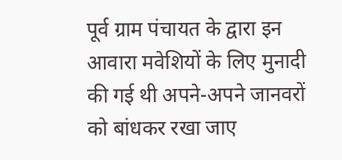पूर्व ग्राम पंचायत के द्वारा इन आवारा मवेशियों के लिए मुनादी की गई थी अपने-अपने जानवरों को बांधकर रखा जाए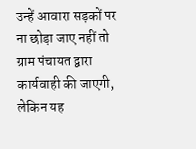उन्हें आवारा सड़कों पर ना छोड़ा जाए नहीं तो ग्राम पंचायत द्वारा कार्यवाही की जाएगी, लेकिन यह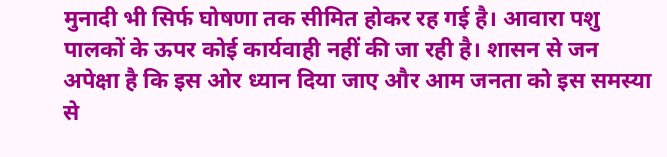मुनादी भी सिर्फ घोषणा तक सीमित होकर रह गई है। आवारा पशु पालकों के ऊपर कोई कार्यवाही नहीं की जा रही है। शासन से जन अपेक्षा है कि इस ओर ध्यान दिया जाए और आम जनता को इस समस्या से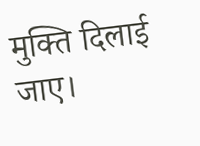मुक्ति दिलाई जाए।